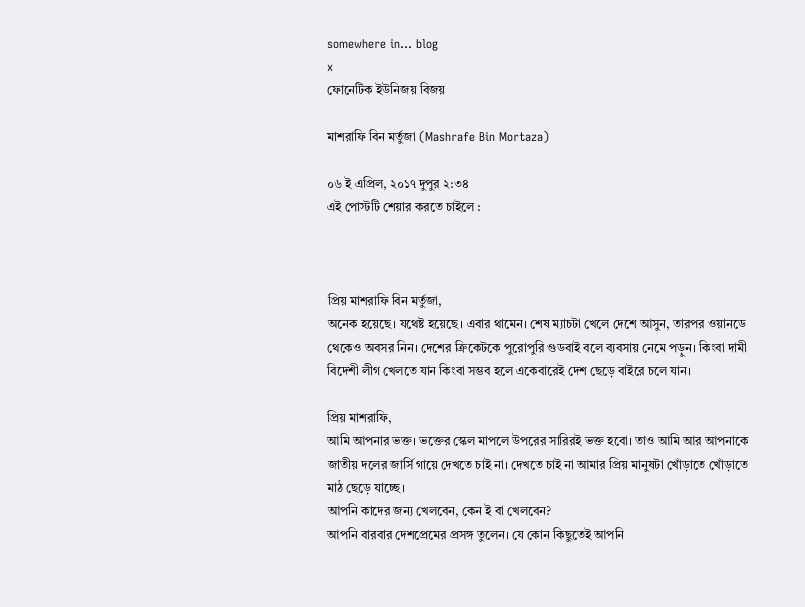somewhere in... blog
x
ফোনেটিক ইউনিজয় বিজয়

মাশরাফি বিন মর্তুজা (Mashrafe Bin Mortaza)

০৬ ই এপ্রিল, ২০১৭ দুপুর ২:৩৪
এই পোস্টটি শেয়ার করতে চাইলে :



প্রিয় মাশরাফি বিন মর্তুজা,
অনেক হয়েছে। যথেষ্ট হয়েছে। এবার থামেন। শেষ ম্যাচটা খেলে দেশে আসুন, তারপর ওয়ানডে থেকেও অবসর নিন। দেশের ক্রিকেটকে পুরোপুরি গুডবাই বলে ব্যবসায় নেমে পড়ুন। কিংবা দামী বিদেশী লীগ খেলতে যান কিংবা সম্ভব হলে একেবারেই দেশ ছেড়ে বাইরে চলে যান।

প্রিয় মাশরাফি,
আমি আপনার ভক্ত। ভক্তের স্কেল মাপলে উপরের সারিরই ভক্ত হবো। তাও আমি আর আপনাকে জাতীয় দলের জার্সি গায়ে দেখতে চাই না। দেখতে চাই না আমার প্রিয় মানুষটা খোঁড়াতে খোঁড়াতে মাঠ ছেড়ে যাচ্ছে।
আপনি কাদের জন্য খেলবেন, কেন ই বা খেলবেন?
আপনি বারবার দেশপ্রেমের প্রসঙ্গ তুলেন। যে কোন কিছুতেই আপনি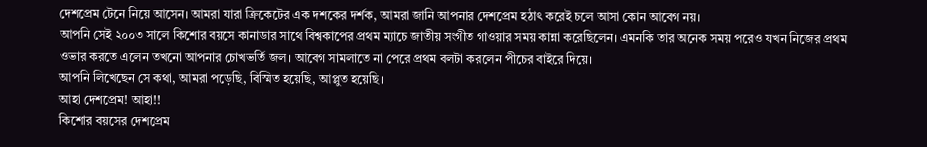দেশপ্রেম টেনে নিয়ে আসেন। আমরা যারা ক্রিকেটের এক দশকের দর্শক, আমরা জানি আপনার দেশপ্রেম হঠাৎ করেই চলে আসা কোন আবেগ নয়।
আপনি সেই ২০০৩ সালে কিশোর বয়সে কানাডার সাথে বিশ্বকাপের প্রথম ম্যাচে জাতীয় সংগীত গাওয়ার সময় কান্না করেছিলেন। এমনকি তার অনেক সময় পরেও যখন নিজের প্রথম ওভার করতে এলেন তখনো আপনার চোখভর্তি জল। আবেগ সামলাতে না পেরে প্রথম বলটা করলেন পীচের বাইরে দিয়ে।
আপনি লিখেছেন সে কথা, আমরা পড়েছি, বিস্মিত হয়েছি, আপ্লুত হয়েছি।
আহা দেশপ্রেম! আহা!!
কিশোর বয়সের দেশপ্রেম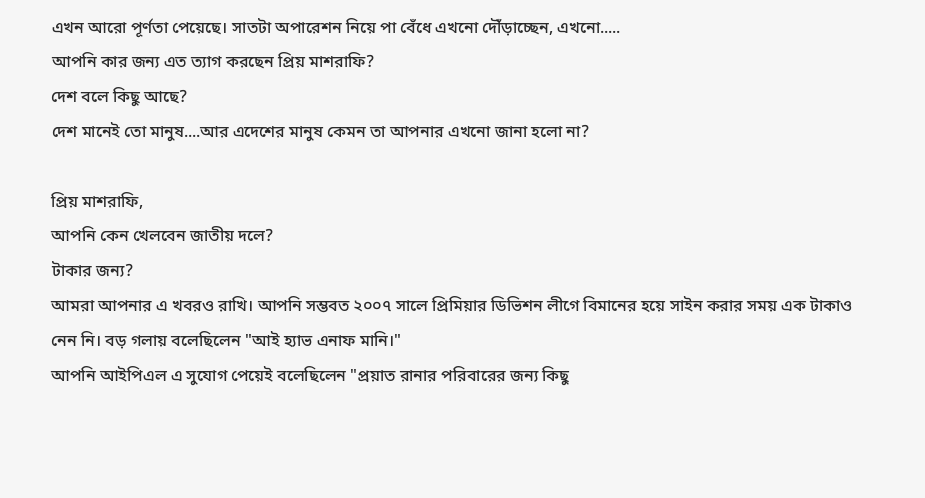এখন আরো পূর্ণতা পেয়েছে। সাতটা অপারেশন নিয়ে পা বেঁধে এখনো দৌঁড়াচ্ছেন, এখনো.....
আপনি কার জন্য এত ত্যাগ করছেন প্রিয় মাশরাফি?
দেশ বলে কিছু আছে?
দেশ মানেই তো মানুষ....আর এদেশের মানুষ কেমন তা আপনার এখনো জানা হলো না?

প্রিয় মাশরাফি,
আপনি কেন খেলবেন জাতীয় দলে?
টাকার জন্য?
আমরা আপনার এ খবরও রাখি। আপনি সম্ভবত ২০০৭ সালে প্রিমিয়ার ডিভিশন লীগে বিমানের হয়ে সাইন করার সময় এক টাকাও নেন নি। বড় গলায় বলেছিলেন "আই হ্যাভ এনাফ মানি।"
আপনি আইপিএল এ সুযোগ পেয়েই বলেছিলেন "প্রয়াত রানার পরিবারের জন্য কিছু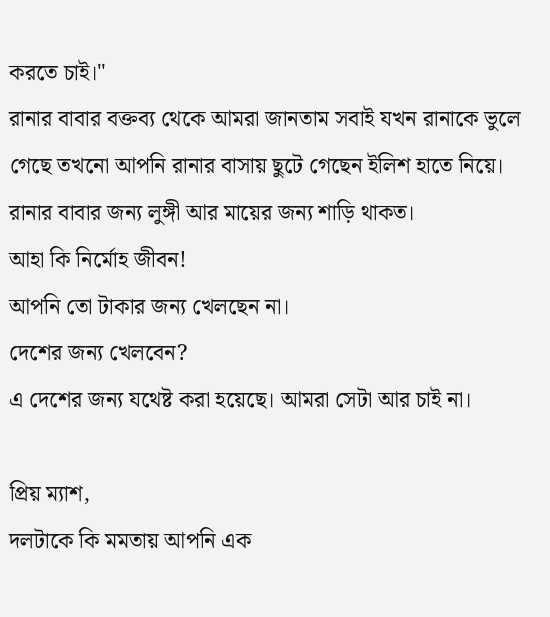করতে চাই।"
রানার বাবার বক্তব্য থেকে আমরা জানতাম সবাই যখন রানাকে ভুলে গেছে তখনো আপনি রানার বাসায় ছুটে গেছেন ইলিশ হাতে নিয়ে। রানার বাবার জন্য লুঙ্গী আর মায়ের জন্য শাড়ি থাকত।
আহা কি নির্মোহ জীবন!
আপনি তো টাকার জন্য খেলছেন না।
দেশের জন্য খেলবেন?
এ দেশের জন্য যথেষ্ট করা হয়েছে। আমরা সেটা আর চাই না।

প্রিয় ম্যাশ,
দলটাকে কি মমতায় আপনি এক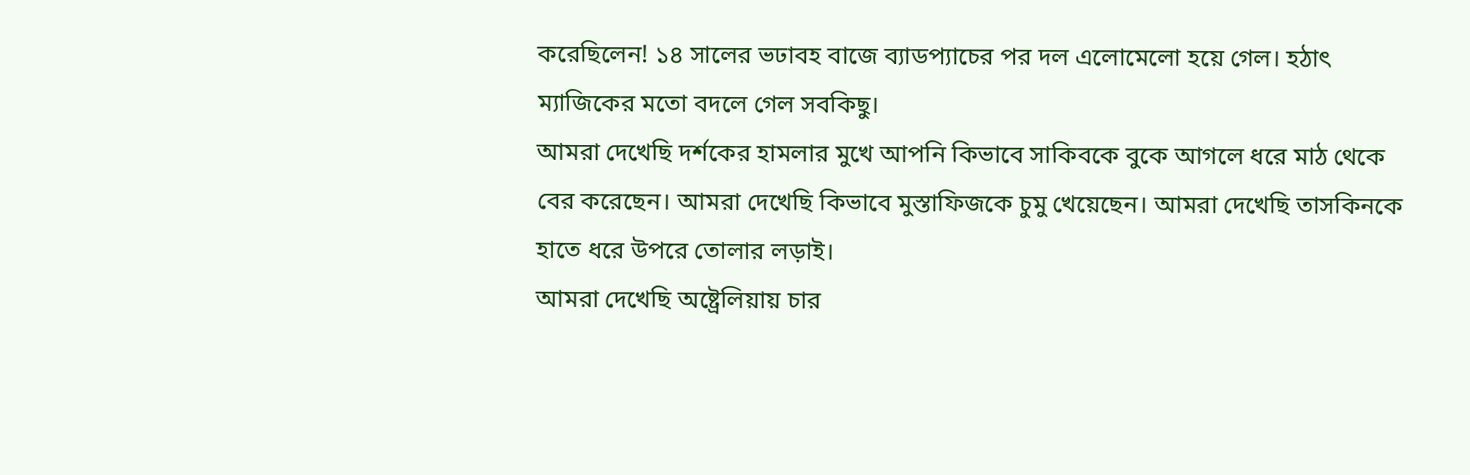করেছিলেন! ১৪ সালের ভঢাবহ বাজে ব্যাডপ্যাচের পর দল এলোমেলো হয়ে গেল। হঠাৎ ম্যাজিকের মতো বদলে গেল সবকিছু।
আমরা দেখেছি দর্শকের হামলার মুখে আপনি কিভাবে সাকিবকে বুকে আগলে ধরে মাঠ থেকে বের করেছেন। আমরা দেখেছি কিভাবে মুস্তাফিজকে চুমু খেয়েছেন। আমরা দেখেছি তাসকিনকে হাতে ধরে উপরে তোলার লড়াই।
আমরা দেখেছি অষ্ট্রেলিয়ায় চার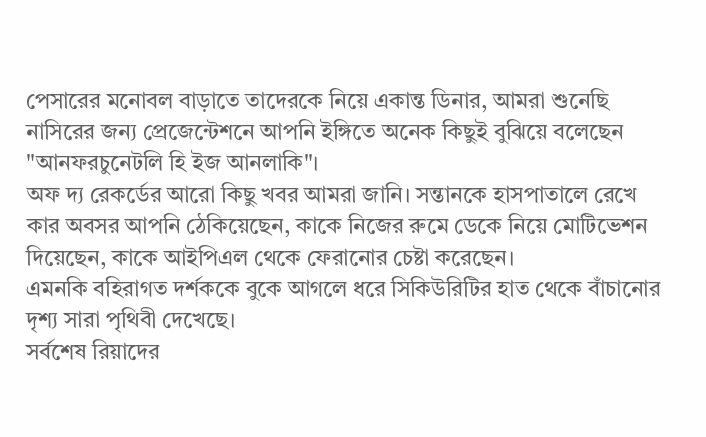পেসারের মনোবল বাড়াতে তাদেরকে নিয়ে একান্ত ডিনার, আমরা শুনেছি নাসিরের জন্য প্রেজেন্টেশনে আপনি ইঙ্গিতে অনেক কিছুই বুঝিয়ে বলেছেন "আনফরচুনেটলি হি ইজ আনলাকি"।
অফ দ্য রেকর্ডের আরো কিছু খবর আমরা জানি। সন্তানকে হাসপাতালে রেখে কার অবসর আপনি ঠেকিয়েছেন, কাকে নিজের রুমে ডেকে নিয়ে মোটিভেশন দিয়েছেন, কাকে আইপিএল থেকে ফেরানোর চেষ্টা করেছেন।
এমনকি বহিরাগত দর্শককে বুকে আগলে ধরে সিকিউরিটির হাত থেকে বাঁচানোর দৃশ্য সারা পৃথিবী দেখেছে।
সর্বশেষ রিয়াদের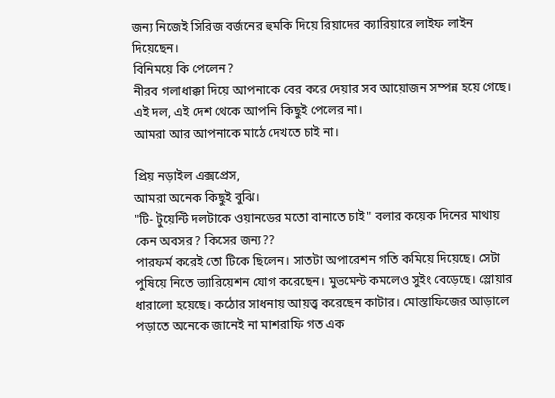জন্য নিজেই সিরিজ বর্জনের হুমকি দিয়ে রিয়াদের ক্যারিয়ারে লাইফ লাইন দিয়েছেন।
বিনিময়ে কি পেলেন?
নীরব গলাধাক্কা দিয়ে আপনাকে বের করে দেয়ার সব আয়োজন সম্পন্ন হয়ে গেছে। এই দল, এই দেশ থেকে আপনি কিছুই পেলের না।
আমরা আর আপনাকে মাঠে দেখতে চাই না।

প্রিয় নড়াইল এক্সপ্রেস,
আমরা অনেক কিছুই বুঝি।
"টি- টুয়েন্টি দলটাকে ওয়ানডের মতো বানাতে চাই" বলার কয়েক দিনের মাথায় কেন অবসর? কিসের জন্য??
পারফর্ম করেই তো টিকে ছিলেন। সাতটা অপারেশন গতি কমিয়ে দিয়েছে। সেটা পুষিয়ে নিতে ভ্যারিয়েশন যোগ করেছেন। মুভমেন্ট কমলেও সুইং বেড়েছে। স্লোয়ার ধারালো হয়েছে। কঠোর সাধনায় আয়ত্ত্ব করেছেন কাটার। মোস্তাফিজের আড়ালে পড়াতে অনেকে জানেই না মাশরাফি গত এক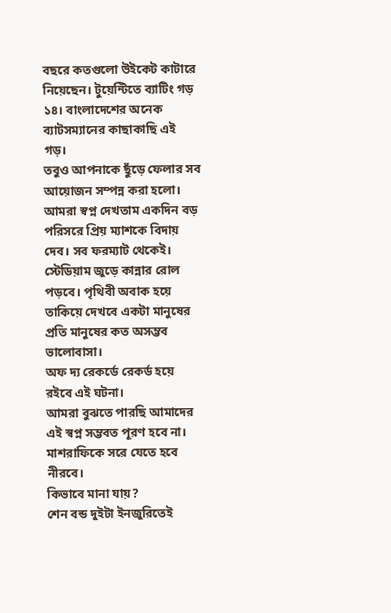বছরে কতগুলো উইকেট কাটারে নিয়েছেন। টুয়েন্টিতে ব্যাটিং গড় ১৪। বাংলাদেশের অনেক ব্যাটসম্যানের কাছাকাছি এই গড়।
তবুও আপনাকে ছুঁড়ে ফেলার সব আয়োজন সম্পন্ন করা হলো।
আমরা স্বপ্ন দেখতাম একদিন বড় পরিসরে প্রিয় ম্যাশকে বিদায় দেব। সব ফরম্যাট থেকেই।
স্টেডিয়াম জুড়ে কান্নার রোল পড়বে। পৃথিবী অবাক হয়ে তাকিয়ে দেখবে একটা মানুষের প্রতি মানুষের কত অসম্ভব ভালোবাসা।
অফ দ্য রেকর্ডে রেকর্ড হয়ে রইবে এই ঘটনা।
আমরা বুঝতে পারছি আমাদের এই স্বপ্ন সম্ভবত পূরণ হবে না।
মাশরাফিকে সরে যেতে হবে নীরবে।
কিভাবে মানা যায়?
শেন বন্ড দুইটা ইনজুরিতেই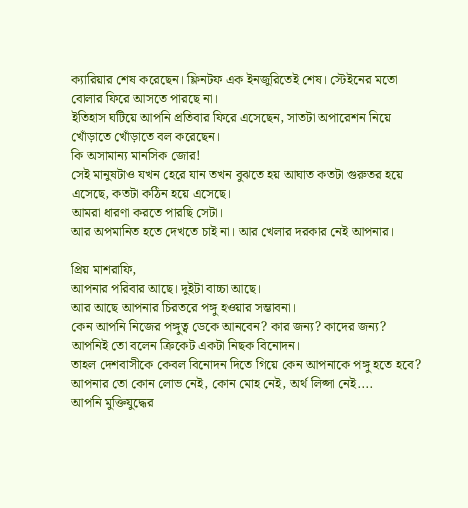ক্যারিয়ার শেষ করেছেন। ফ্লিনটফ এক ইনজুরিতেই শেষ। স্টেইনের মতো বোলার ফিরে আসতে পারছে না।
ইতিহাস ঘটিয়ে আপনি প্রতিবার ফিরে এসেছেন, সাতটা অপারেশন নিয়ে খোঁড়াতে খোঁড়াতে বল করেছেন।
কি অসামান্য মানসিক জোর!
সেই মানুষটাও যখন হেরে যান তখন বুঝতে হয় আঘাত কতটা গুরুতর হয়ে এসেছে, কতটা কঠিন হয়ে এসেছে।
আমরা ধারণা করতে পারছি সেটা।
আর অপমানিত হতে দেখতে চাই না। আর খেলার দরকার নেই আপনার।

প্রিয় মাশরাফি,
আপনার পরিবার আছে। দুইটা বাচ্চা আছে।
আর আছে আপনার চিরতরে পঙ্গু হওয়ার সম্ভাবনা।
কেন আপনি নিজের পঙ্গুত্ব ডেকে আনবেন? কার জন্য? কাদের জন্য?
আপনিই তো বলেন ক্রিকেট একটা নিছক বিনোদন।
তাহল দেশবাসীকে কেবল বিনোদন দিতে গিয়ে কেন আপনাকে পঙ্গু হতে হবে? আপনার তো কোন লোভ নেই, কোন মোহ নেই, অর্থ লিপ্সা নেই....
আপনি মুক্তিযুদ্ধের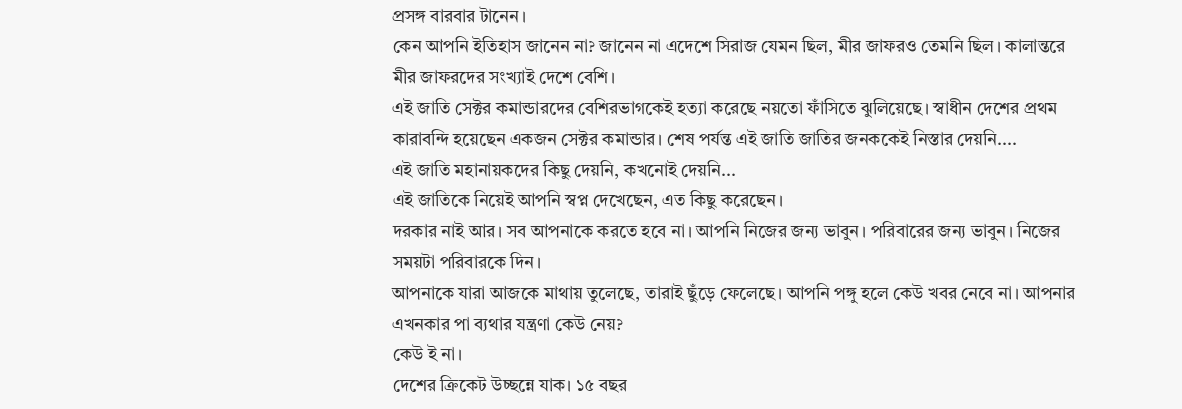প্রসঙ্গ বারবার টানেন।
কেন আপনি ইতিহাস জানেন না? জানেন না এদেশে সিরাজ যেমন ছিল, মীর জাফরও তেমনি ছিল। কালান্তরে মীর জাফরদের সংখ্যাই দেশে বেশি।
এই জাতি সেক্টর কমান্ডারদের বেশিরভাগকেই হত্যা করেছে নয়তো ফাঁসিতে ঝুলিয়েছে। স্বাধীন দেশের প্রথম কারাবন্দি হয়েছেন একজন সেক্টর কমান্ডার। শেষ পর্যন্ত এই জাতি জাতির জনককেই নিস্তার দেয়নি....
এই জাতি মহানায়কদের কিছু দেয়নি, কখনোই দেয়নি...
এই জাতিকে নিয়েই আপনি স্বপ্ন দেখেছেন, এত কিছু করেছেন।
দরকার নাই আর। সব আপনাকে করতে হবে না। আপনি নিজের জন্য ভাবুন। পরিবারের জন্য ভাবুন। নিজের সময়টা পরিবারকে দিন।
আপনাকে যারা আজকে মাথায় তুলেছে, তারাই ছুঁড়ে ফেলেছে। আপনি পঙ্গু হলে কেউ খবর নেবে না। আপনার এখনকার পা ব্যথার যন্ত্রণা কেউ নেয়?
কেউ ই না।
দেশের ক্রিকেট উচ্ছন্নে যাক। ১৫ বছর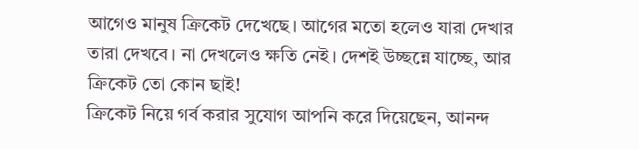আগেও মানুষ ক্রিকেট দেখেছে। আগের মতো হলেও যারা দেখার তারা দেখবে। না দেখলেও ক্ষতি নেই। দেশই উচ্ছন্নে যাচ্ছে, আর ক্রিকেট তো কোন ছাই!
ক্রিকেট নিয়ে গর্ব করার সুযোগ আপনি করে দিয়েছেন, আনন্দ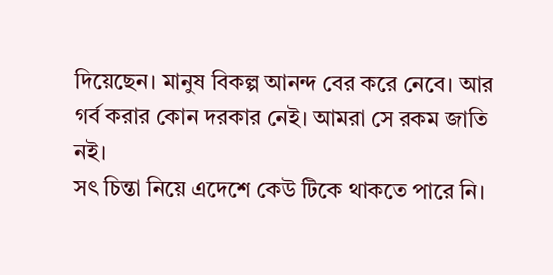দিয়েছেন। মানুষ বিকল্প আনন্দ বের করে নেবে। আর গর্ব করার কোন দরকার নেই। আমরা সে রকম জাতি নই।
সৎ চিন্তা নিয়ে এদেশে কেউ টিকে থাকতে পারে নি।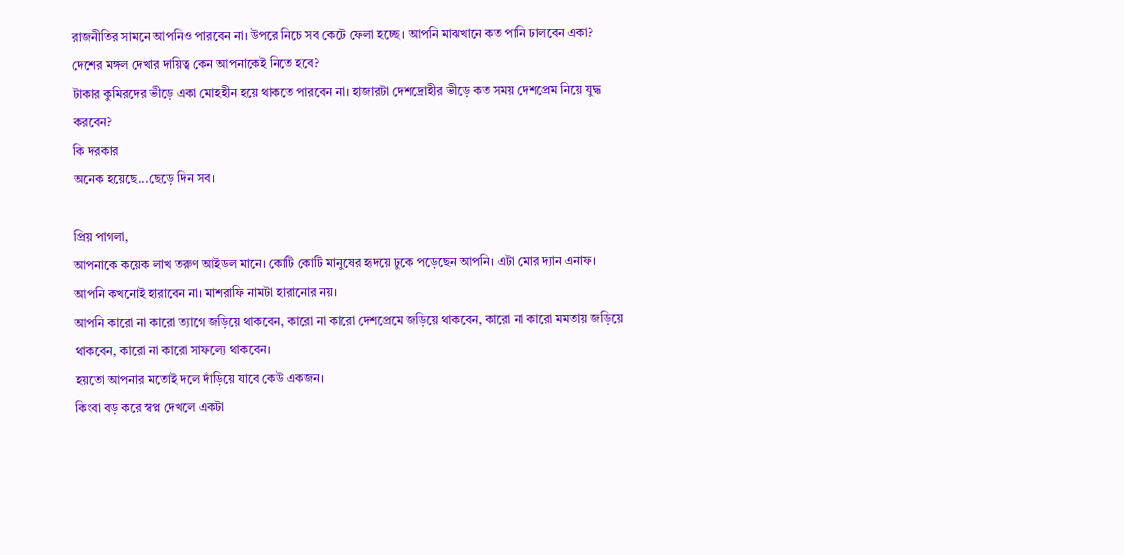রাজনীতির সামনে আপনিও পারবেন না। উপরে নিচে সব কেটে ফেলা হচ্ছে। আপনি মাঝখানে কত পানি ঢালবেন একা?
দেশের মঙ্গল দেখার দায়িত্ব কেন আপনাকেই নিতে হবে?
টাকার কুমিরদের ভীড়ে একা মোহহীন হয়ে থাকতে পারবেন না। হাজারটা দেশদ্রোহীর ভীড়ে কত সময় দেশপ্রেম নিয়ে যুদ্ধ করবেন?
কি দরকার
অনেক হয়েছে...ছেড়ে দিন সব।

প্রিয় পাগলা,
আপনাকে কয়েক লাখ তরুণ আইডল মানে। কোটি কোটি মানুষের হৃদয়ে ঢুকে পড়েছেন আপনি। এটা মোর দ্যান এনাফ।
আপনি কখনোই হারাবেন না। মাশরাফি নামটা হারানোর নয়।
আপনি কারো না কারো ত্যাগে জড়িয়ে থাকবেন, কারো না কারো দেশপ্রেমে জড়িয়ে থাকবেন, কারো না কারো মমতায় জড়িয়ে থাকবেন, কারো না কারো সাফল্যে থাকবেন।
হয়তো আপনার মতোই দলে দাঁড়িয়ে যাবে কেউ একজন।
কিংবা বড় করে স্বপ্ন দেখলে একটা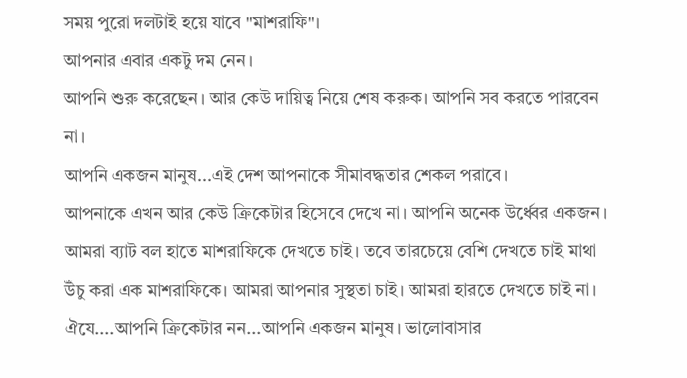সময় পুরো দলটাই হয়ে যাবে "মাশরাফি"।
আপনার এবার একটু দম নেন।
আপনি শুরু করেছেন। আর কেউ দায়িত্ব নিয়ে শেষ করুক। আপনি সব করতে পারবেন না।
আপনি একজন মানুষ...এই দেশ আপনাকে সীমাবদ্ধতার শেকল পরাবে।
আপনাকে এখন আর কেউ ক্রিকেটার হিসেবে দেখে না। আপনি অনেক উর্ধ্বের একজন।
আমরা ব্যাট বল হাতে মাশরাফিকে দেখতে চাই। তবে তারচেয়ে বেশি দেখতে চাই মাথা উঁচু করা এক মাশরাফিকে। আমরা আপনার সুস্থতা চাই। আমরা হারতে দেখতে চাই না।
ঐযে....আপনি ক্রিকেটার নন...আপনি একজন মানুষ। ভালোবাসার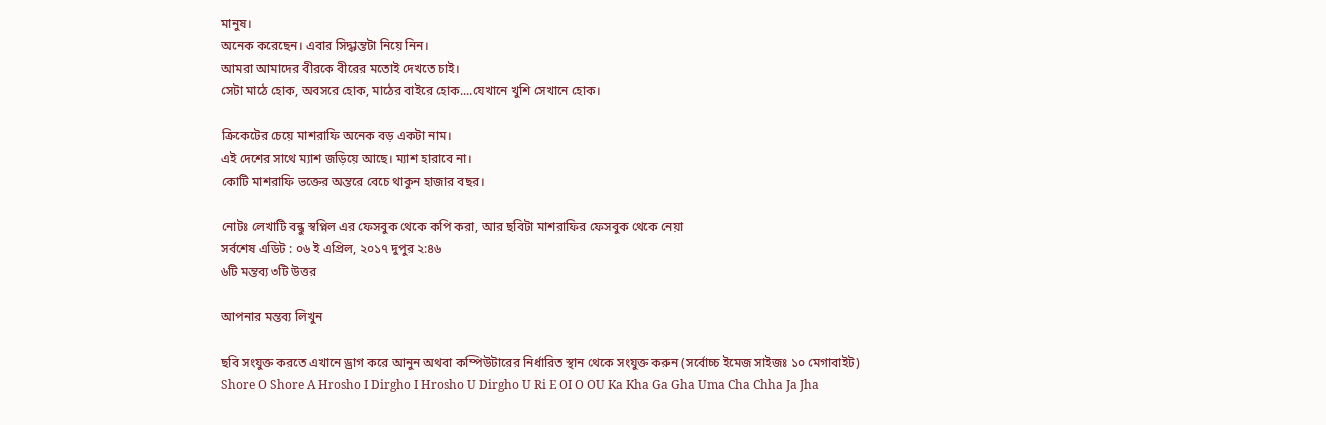মানুষ।
অনেক করেছেন। এবার সিদ্ধান্তটা নিয়ে নিন।
আমরা আমাদের বীরকে বীরের মতোই দেখতে চাই।
সেটা মাঠে হোক, অবসরে হোক, মাঠের বাইরে হোক....যেখানে খুশি সেখানে হোক।

ক্রিকেটের চেয়ে মাশরাফি অনেক বড় একটা নাম।
এই দেশের সাথে ম্যাশ জড়িয়ে আছে। ম্যাশ হারাবে না।
কোটি মাশরাফি ভক্তের অন্তরে বেচে থাকুন হাজার বছর।

নোটঃ লেখাটি বন্ধু স্বপ্নিল এর ফেসবুক থেকে কপি করা, আর ছবিটা মাশরাফির ফেসবুক থেকে নেয়া
সর্বশেষ এডিট : ০৬ ই এপ্রিল, ২০১৭ দুপুর ২:৪৬
৬টি মন্তব্য ৩টি উত্তর

আপনার মন্তব্য লিখুন

ছবি সংযুক্ত করতে এখানে ড্রাগ করে আনুন অথবা কম্পিউটারের নির্ধারিত স্থান থেকে সংযুক্ত করুন (সর্বোচ্চ ইমেজ সাইজঃ ১০ মেগাবাইট)
Shore O Shore A Hrosho I Dirgho I Hrosho U Dirgho U Ri E OI O OU Ka Kha Ga Gha Uma Cha Chha Ja Jha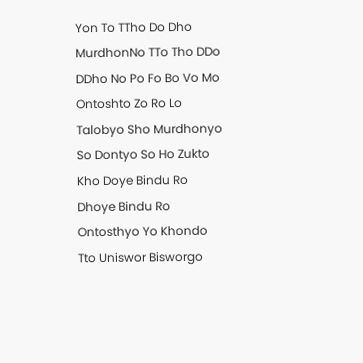Yon To TTho Do Dho MurdhonNo TTo Tho DDo DDho No Po Fo Bo Vo Mo Ontoshto Zo Ro Lo Talobyo Sho Murdhonyo So Dontyo So Ho Zukto Kho Doye Bindu Ro Dhoye Bindu Ro Ontosthyo Yo Khondo Tto Uniswor Bisworgo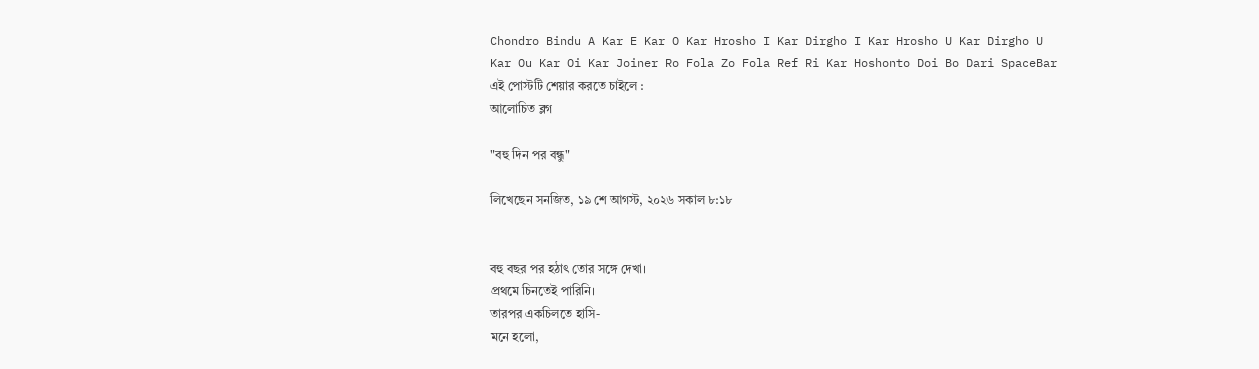Chondro Bindu A Kar E Kar O Kar Hrosho I Kar Dirgho I Kar Hrosho U Kar Dirgho U Kar Ou Kar Oi Kar Joiner Ro Fola Zo Fola Ref Ri Kar Hoshonto Doi Bo Dari SpaceBar
এই পোস্টটি শেয়ার করতে চাইলে :
আলোচিত ব্লগ

"বহু দিন পর বন্ধু"

লিখেছেন সনজিত, ১৯ শে আগস্ট, ২০২৬ সকাল ৮:১৮


বহু বছর পর হঠাৎ তোর সঙ্গে দেখা।
প্রথমে চিনতেই পারিনি।
তারপর একচিলতে হাসি-
মনে হলো,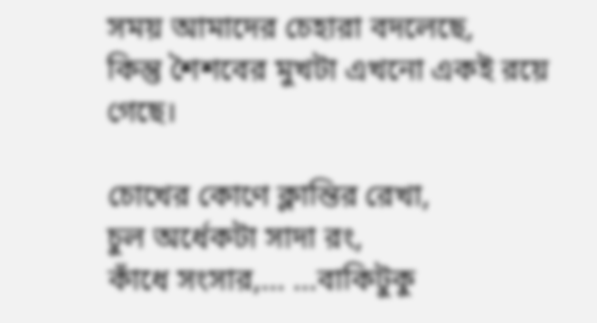সময় আমাদের চেহারা বদলেছে,
কিন্তু শৈশবের মুখটা এখনো একই রয়ে গেছে।

চোখের কোণে ক্লান্তির রেখা,
চুল অর্ধেকটা সাদা রং,
কাঁধে সংসার,... ...বাকিটুকু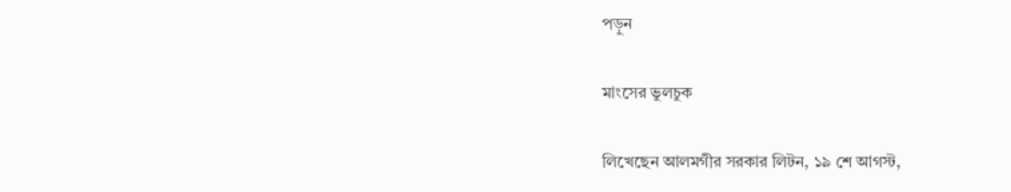পড়ুন

মাংসের ভুলচুক

লিখেছেন আলমগীর সরকার লিটন, ১৯ শে আগস্ট,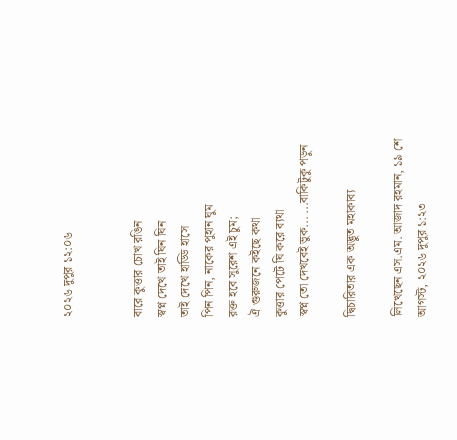২০২৬ দুপুর ১২:০৬


বারে কুত্তার চোখ রঙিন
স্বপ্ন দেখে তাই ঘিন ঘিন
তাই দেখে হাড্ডি হাসে
পিন পিন, নাকের পুহান ঘুম
রক্ত হবে সুরেশ এই চুম;
ঐ গুরুজনে কইছে কথা
কুত্তার পেটে ঘি করে ব্যথা
স্বপ্ন তো দেখবেই ভুক... ...বাকিটুকু পড়ুন

দ্বিচারিতার এক অদ্ভুত মহাকাব্য

লিখেছেন এস.এম. আজাদ রহমান, ১৯ শে আগস্ট, ২০২৬ দুপুর ১:২৩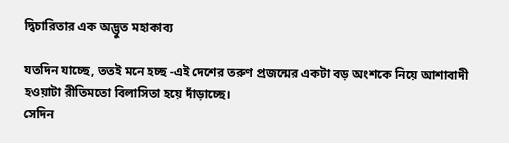দ্বিচারিতার এক অদ্ভুত মহাকাব্য

যতদিন যাচ্ছে, ততই মনে হচ্ছ -এই দেশের তরুণ প্রজন্মের একটা বড় অংশকে নিয়ে আশাবাদী হওয়াটা রীতিমতো বিলাসিতা হয়ে দাঁড়াচ্ছে।
সেদিন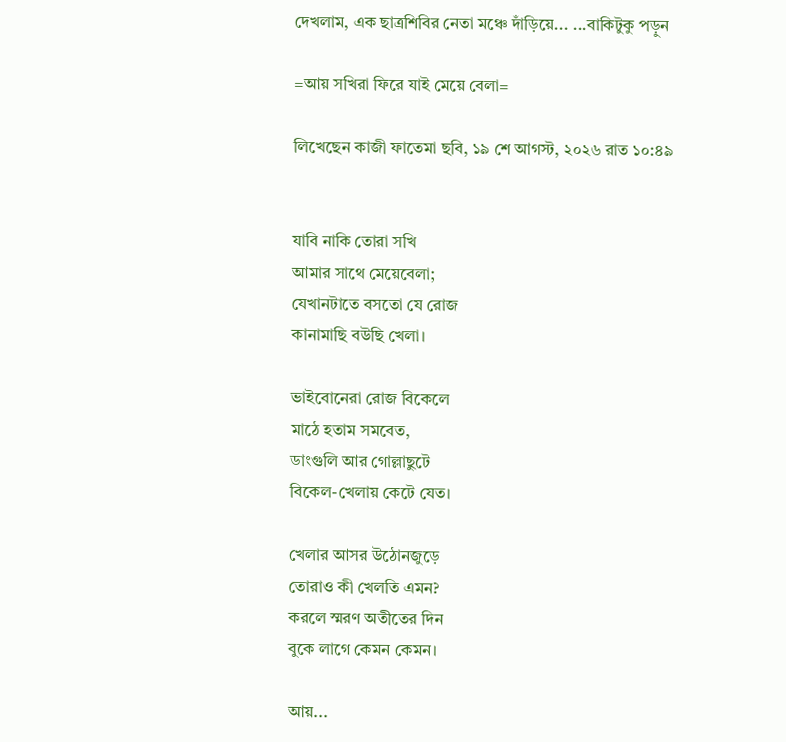দেখলাম, এক ছাত্রশিবির নেতা মঞ্চে দাঁড়িয়ে... ...বাকিটুকু পড়ুন

=আয় সখিরা ফিরে যাই মেয়ে বেলা=

লিখেছেন কাজী ফাতেমা ছবি, ১৯ শে আগস্ট, ২০২৬ রাত ১০:৪৯


যাবি নাকি তোরা সখি
আমার সাথে মেয়েবেলা;
যেখানটাতে বসতো যে রোজ
কানামাছি বউছি খেলা।

ভাইবোনেরা রোজ বিকেলে
মাঠে হতাম সমবেত,
ডাংগুলি আর গোল্লাছুটে
বিকেল-খেলায় কেটে যেত।

খেলার আসর উঠোনজুড়ে
তোরাও কী খেলতি এমন?
করলে স্মরণ অতীতের দিন
বুকে লাগে কেমন কেমন।

আয়...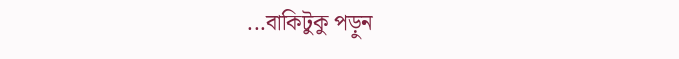...বাকিটুকু পড়ুন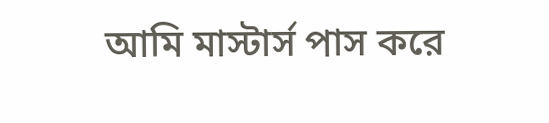আমি মাস্টার্স পাস করে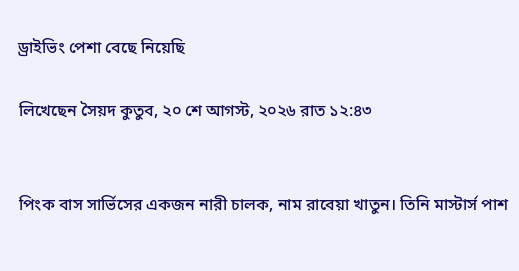ড্রাইভিং পেশা বেছে নিয়েছি

লিখেছেন সৈয়দ কুতুব, ২০ শে আগস্ট, ২০২৬ রাত ১২:৪৩


পিংক বাস সার্ভিসের একজন নারী চালক, নাম রাবেয়া খাতুন। তিনি মাস্টার্স পাশ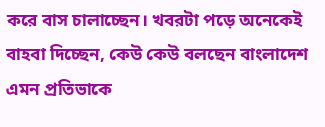করে বাস চালাচ্ছেন। খবরটা পড়ে অনেকেই বাহবা দিচ্ছেন, কেউ কেউ বলছেন বাংলাদেশ এমন প্রতিভাকে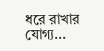ধরে রাখার যোগ্য...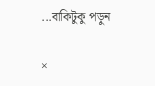...বাকিটুকু পড়ুন

×